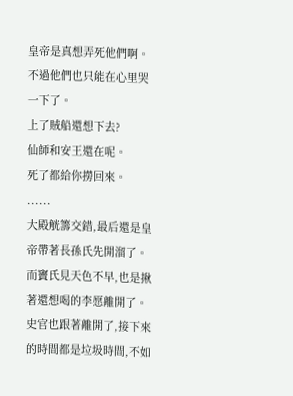皇帝是真想弄死他們啊。
不過他們也只能在心里哭一下了。
上了賊船還想下去?
仙師和安王還在呢。
死了都給你撈回來。
......
大殿觥籌交錯,最后還是皇帝帶著長孫氏先開溜了。
而竇氏見天色不早,也是揪著還想喝的李愿離開了。
史官也跟著離開了,接下來的時間都是垃圾時間,不如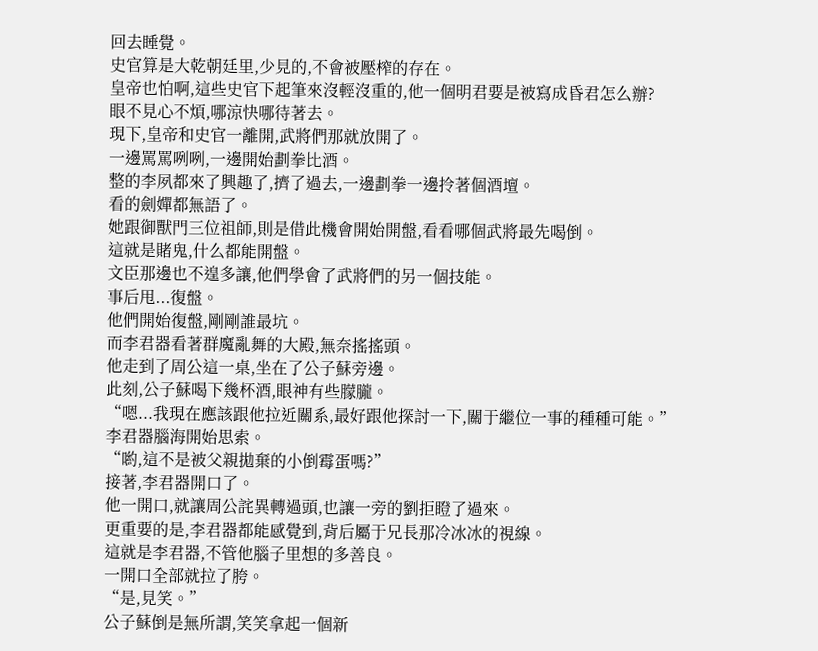回去睡覺。
史官算是大乾朝廷里,少見的,不會被壓榨的存在。
皇帝也怕啊,這些史官下起筆來沒輕沒重的,他一個明君要是被寫成昏君怎么辦?
眼不見心不煩,哪涼快哪待著去。
現下,皇帝和史官一離開,武將們那就放開了。
一邊罵罵咧咧,一邊開始劃拳比酒。
整的李夙都來了興趣了,擠了過去,一邊劃拳一邊拎著個酒壇。
看的劍嬋都無語了。
她跟御獸門三位祖師,則是借此機會開始開盤,看看哪個武將最先喝倒。
這就是賭鬼,什么都能開盤。
文臣那邊也不遑多讓,他們學會了武將們的另一個技能。
事后甩...復盤。
他們開始復盤,剛剛誰最坑。
而李君器看著群魔亂舞的大殿,無奈搖搖頭。
他走到了周公這一桌,坐在了公子蘇旁邊。
此刻,公子蘇喝下幾杯酒,眼神有些朦朧。
“嗯...我現在應該跟他拉近關系,最好跟他探討一下,關于繼位一事的種種可能。”
李君器腦海開始思索。
“喲,這不是被父親拋棄的小倒霉蛋嗎?”
接著,李君器開口了。
他一開口,就讓周公詫異轉過頭,也讓一旁的劉拒瞪了過來。
更重要的是,李君器都能感覺到,背后屬于兄長那冷冰冰的視線。
這就是李君器,不管他腦子里想的多善良。
一開口全部就拉了胯。
“是,見笑。”
公子蘇倒是無所謂,笑笑拿起一個新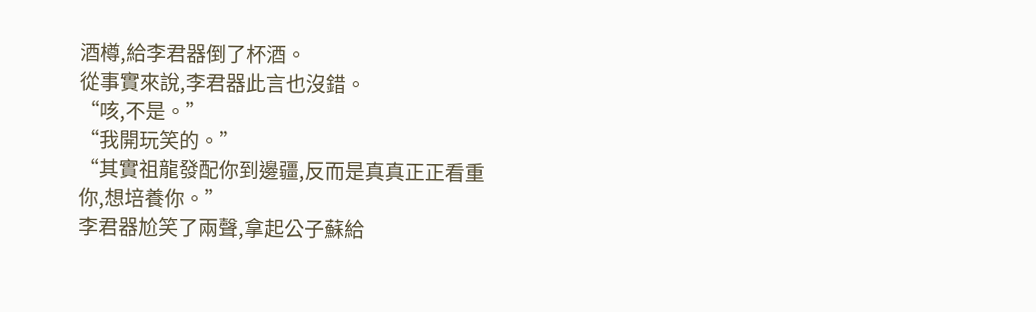酒樽,給李君器倒了杯酒。
從事實來說,李君器此言也沒錯。
“咳,不是。”
“我開玩笑的。”
“其實祖龍發配你到邊疆,反而是真真正正看重你,想培養你。”
李君器尬笑了兩聲,拿起公子蘇給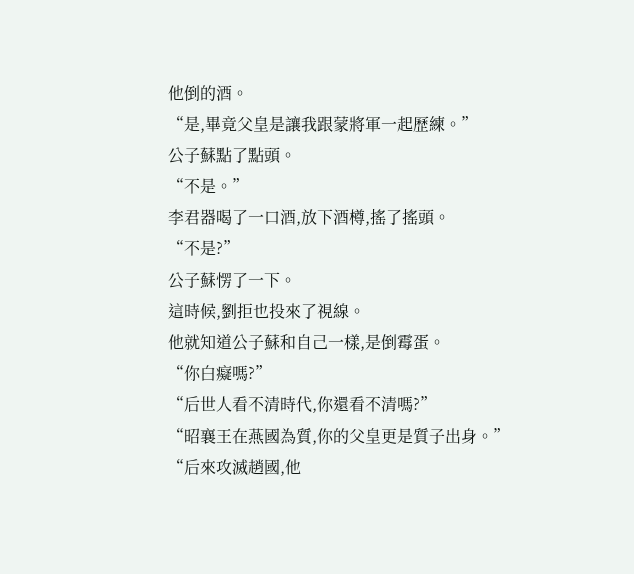他倒的酒。
“是,畢竟父皇是讓我跟蒙將軍一起歷練。”
公子蘇點了點頭。
“不是。”
李君器喝了一口酒,放下酒樽,搖了搖頭。
“不是?”
公子蘇愣了一下。
這時候,劉拒也投來了視線。
他就知道公子蘇和自己一樣,是倒霉蛋。
“你白癡嗎?”
“后世人看不清時代,你還看不清嗎?”
“昭襄王在燕國為質,你的父皇更是質子出身。”
“后來攻滅趙國,他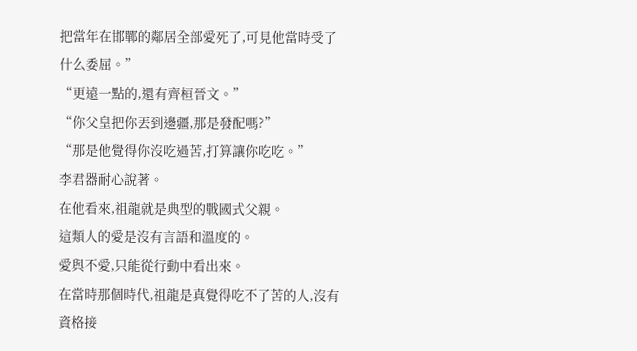把當年在邯鄲的鄰居全部愛死了,可見他當時受了什么委屈。”
“更遠一點的,還有齊桓晉文。”
“你父皇把你丟到邊疆,那是發配嗎?”
“那是他覺得你沒吃過苦,打算讓你吃吃。”
李君器耐心說著。
在他看來,祖龍就是典型的戰國式父親。
這類人的愛是沒有言語和溫度的。
愛與不愛,只能從行動中看出來。
在當時那個時代,祖龍是真覺得吃不了苦的人,沒有資格接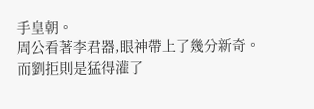手皇朝。
周公看著李君器,眼神帶上了幾分新奇。
而劉拒則是猛得灌了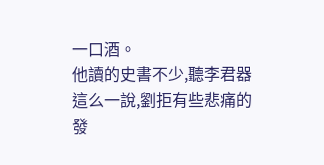一口酒。
他讀的史書不少,聽李君器這么一說,劉拒有些悲痛的發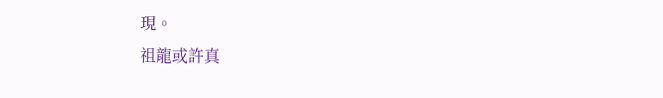現。
祖龍或許真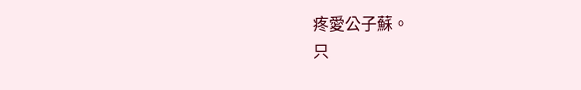疼愛公子蘇。
只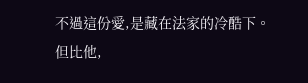不過這份愛,是藏在法家的冷酷下。
但比他,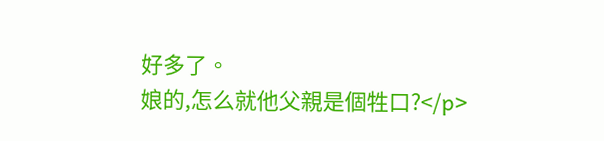好多了。
娘的,怎么就他父親是個牲口?</p>